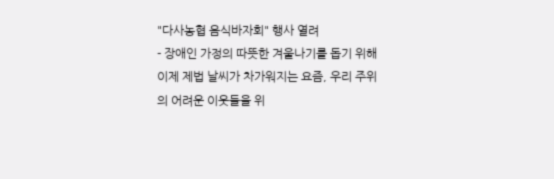"다사농협 음식바자회" 행사 열려
- 장애인 가정의 따뜻한 겨울나기를 돕기 위해
이제 제법 날씨가 차가워지는 요즘, 우리 주위의 어려운 이웃들을 위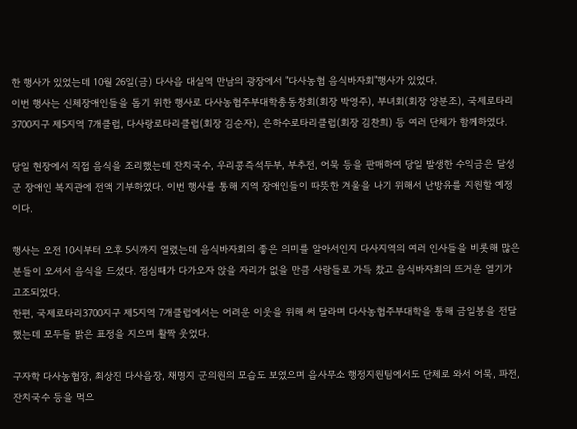한 행사가 있었는데 10월 26일(금) 다사읍 대실역 만남의 광장에서 "다사농협 음식바자회"행사가 있었다.
이번 행사는 신체장애인들을 돕기 위한 행사로 다사농협주부대학총동창회(회장 박영주), 부녀회(회장 양분조), 국제로타리3700지구 제5지역 7개클럽, 다사랑로타리클럽(회장 김순자), 은하수로타리클럽(회장 김찬희) 등 여러 단체가 함께하였다.

당일 현장에서 직접 음식을 조리했는데 잔치국수, 우리콩즉석두부, 부추전, 어묵 등을 판매하여 당일 발생한 수익금은 달성군 장애인 복지관에 전액 기부하였다. 이번 행사를 통해 지역 장애인들이 따뜻한 겨울을 나기 위해서 난방유를 지원할 예정이다.

행사는 오전 10시부터 오후 5시까지 열렸는데 음식바자회의 좋은 의미를 알아서인지 다사지역의 여러 인사들을 비롯해 많은 분들이 오셔서 음식을 드셨다. 점심때가 다가오자 앉을 자리가 없을 만큼 사람들로 가득 찼고 음식바자회의 뜨거운 열기가 고조되었다.
한편, 국제로타리3700지구 제5지역 7개클럽에서는 어려운 이웃을 위해 써 달라며 다사농협주부대학을 통해 금일봉을 전달했는데 모두들 밝은 표정을 지으며 활짝 웃었다.

구자학 다사농협장, 최상진 다사읍장, 채명지 군의원의 모습도 보였으며 읍사무소 행정지원팀에서도 단체로 와서 어묵, 파전, 잔치국수 등을 먹으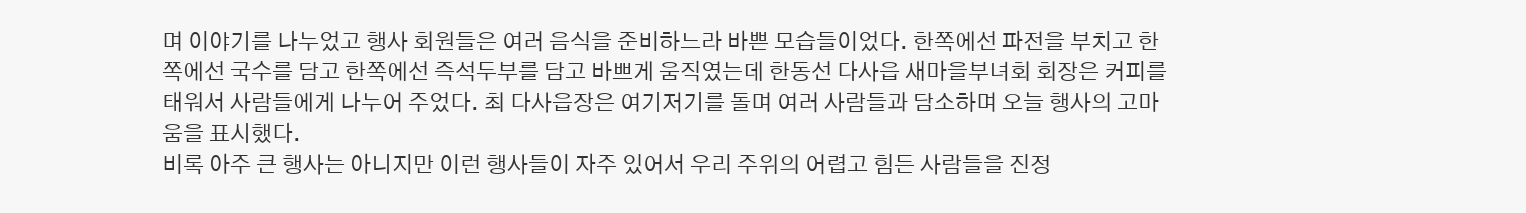며 이야기를 나누었고 행사 회원들은 여러 음식을 준비하느라 바쁜 모습들이었다. 한쪽에선 파전을 부치고 한쪽에선 국수를 담고 한쪽에선 즉석두부를 담고 바쁘게 움직였는데 한동선 다사읍 새마을부녀회 회장은 커피를 태워서 사람들에게 나누어 주었다. 최 다사읍장은 여기저기를 돌며 여러 사람들과 담소하며 오늘 행사의 고마움을 표시했다.
비록 아주 큰 행사는 아니지만 이런 행사들이 자주 있어서 우리 주위의 어렵고 힘든 사람들을 진정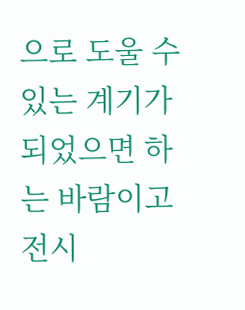으로 도울 수 있는 계기가 되었으면 하는 바람이고 전시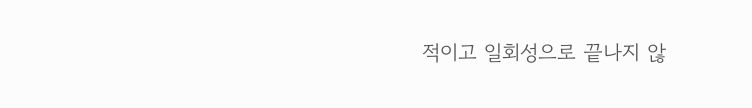적이고 일회성으로 끝나지 않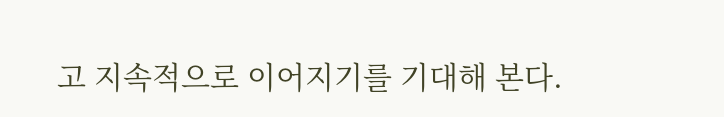고 지속적으로 이어지기를 기대해 본다.